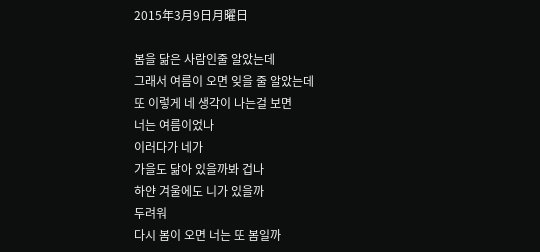2015年3月9日月曜日

봄을 닮은 사람인줄 알았는데
그래서 여름이 오면 잊을 줄 알았는데
또 이렇게 네 생각이 나는걸 보면
너는 여름이었나
이러다가 네가
가을도 닮아 있을까봐 겁나
하얀 겨울에도 니가 있을까
두려워
다시 봄이 오면 너는 또 봄일까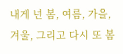내게 넌 봄, 여름, 가을, 겨울, 그리고 다시 또 봄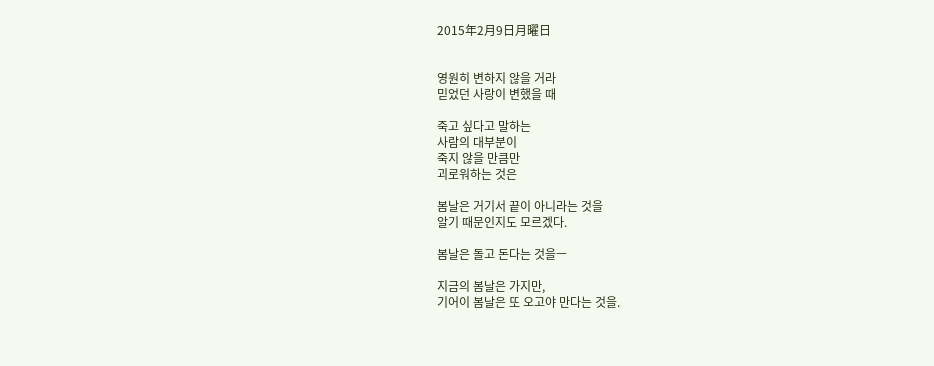2015年2月9日月曜日


영원히 변하지 않을 거라
믿었던 사랑이 변했을 때

죽고 싶다고 말하는
사람의 대부분이
죽지 않을 만큼만
괴로워하는 것은

봄날은 거기서 끝이 아니라는 것을
알기 때문인지도 모르겠다.

봄날은 돌고 돈다는 것을ㅡ

지금의 봄날은 가지만,
기어이 봄날은 또 오고야 만다는 것을.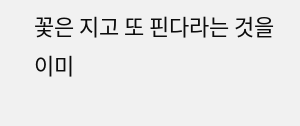꽃은 지고 또 핀다라는 것을
이미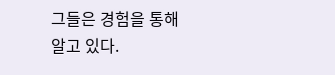그들은 경험을 통해 알고 있다.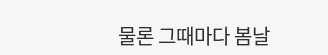물론 그때마다 봄날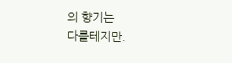의 향기는
다를테지만.